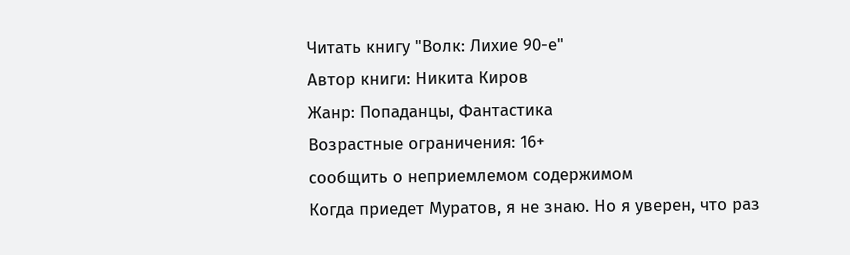Читать книгу "Волк: Лихие 90-е"
Автор книги: Никита Киров
Жанр: Попаданцы, Фантастика
Возрастные ограничения: 16+
сообщить о неприемлемом содержимом
Когда приедет Муратов, я не знаю. Но я уверен, что раз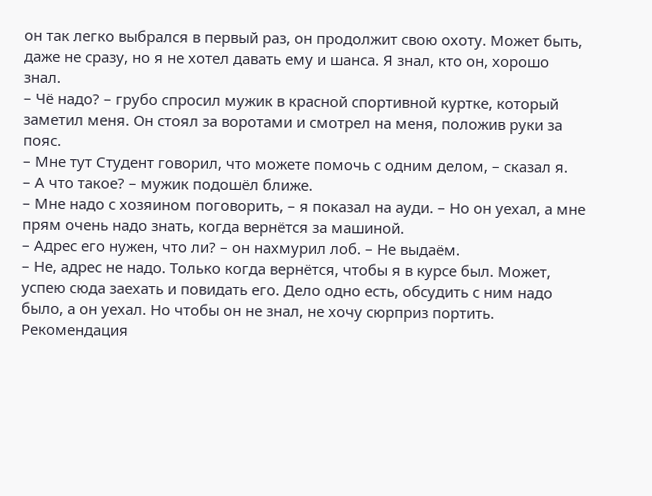он так легко выбрался в первый раз, он продолжит свою охоту. Может быть, даже не сразу, но я не хотел давать ему и шанса. Я знал, кто он, хорошо знал.
– Чё надо? – грубо спросил мужик в красной спортивной куртке, который заметил меня. Он стоял за воротами и смотрел на меня, положив руки за пояс.
– Мне тут Студент говорил, что можете помочь с одним делом, – сказал я.
– А что такое? – мужик подошёл ближе.
– Мне надо с хозяином поговорить, – я показал на ауди. – Но он уехал, а мне прям очень надо знать, когда вернётся за машиной.
– Адрес его нужен, что ли? – он нахмурил лоб. – Не выдаём.
– Не, адрес не надо. Только когда вернётся, чтобы я в курсе был. Может, успею сюда заехать и повидать его. Дело одно есть, обсудить с ним надо было, а он уехал. Но чтобы он не знал, не хочу сюрприз портить.
Рекомендация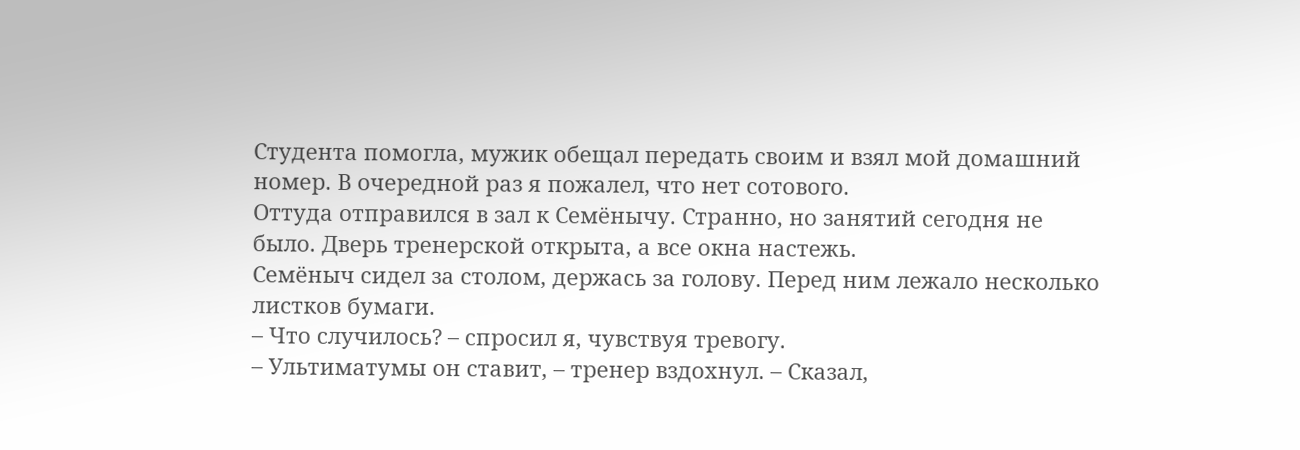Студента помогла, мужик обещал передать своим и взял мой домашний номер. В очередной раз я пожалел, что нет сотового.
Оттуда отправился в зал к Семёнычу. Странно, но занятий сегодня не было. Дверь тренерской открыта, а все окна настежь.
Семёныч сидел за столом, держась за голову. Перед ним лежало несколько листков бумаги.
– Что случилось? – спросил я, чувствуя тревогу.
– Ультиматумы он ставит, – тренер вздохнул. – Сказал,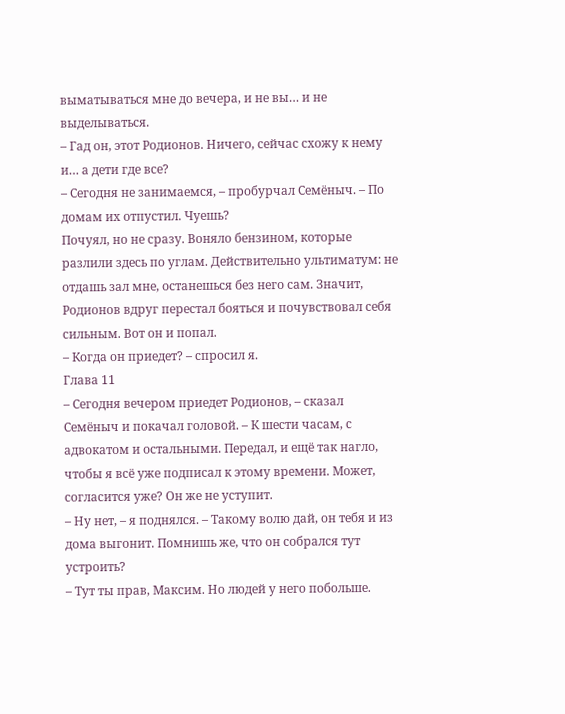выматываться мне до вечера, и не вы… и не выделываться.
– Гад он, этот Родионов. Ничего, сейчас схожу к нему и… а дети где все?
– Сегодня не занимаемся, – пробурчал Семёныч. – По домам их отпустил. Чуешь?
Почуял, но не сразу. Воняло бензином, которые разлили здесь по углам. Действительно ультиматум: не отдашь зал мне, останешься без него сам. Значит, Родионов вдруг перестал бояться и почувствовал себя сильным. Вот он и попал.
– Когда он приедет? – спросил я.
Глава 11
– Сегодня вечером приедет Родионов, – сказал Семёныч и покачал головой. – К шести часам, с адвокатом и остальными. Передал, и ещё так нагло, чтобы я всё уже подписал к этому времени. Может, согласится уже? Он же не уступит.
– Ну нет, – я поднялся. – Такому волю дай, он тебя и из дома выгонит. Помнишь же, что он собрался тут устроить?
– Тут ты прав, Максим. Но людей у него побольше.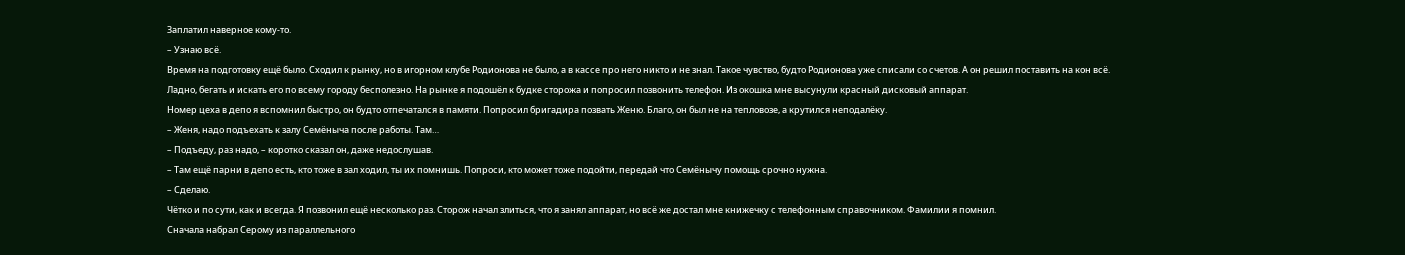Заплатил наверное кому-то.
– Узнаю всё.
Время на подготовку ещё было. Сходил к рынку, но в игорном клубе Родионова не было, а в кассе про него никто и не знал. Такое чувство, будто Родионова уже списали со счетов. А он решил поставить на кон всё.
Ладно, бегать и искать его по всему городу бесполезно. На рынке я подошёл к будке сторожа и попросил позвонить телефон. Из окошка мне высунули красный дисковый аппарат.
Номер цеха в депо я вспомнил быстро, он будто отпечатался в памяти. Попросил бригадира позвать Женю. Благо, он был не на тепловозе, а крутился неподалёку.
– Женя, надо подъехать к залу Семёныча после работы. Там…
– Подъеду, раз надо, – коротко сказал он, даже недослушав.
– Там ещё парни в депо есть, кто тоже в зал ходил, ты их помнишь. Попроси, кто может тоже подойти, передай что Семёнычу помощь срочно нужна.
– Сделаю.
Чётко и по сути, как и всегда. Я позвонил ещё несколько раз. Сторож начал злиться, что я занял аппарат, но всё же достал мне книжечку с телефонным справочником. Фамилии я помнил.
Сначала набрал Серому из параллельного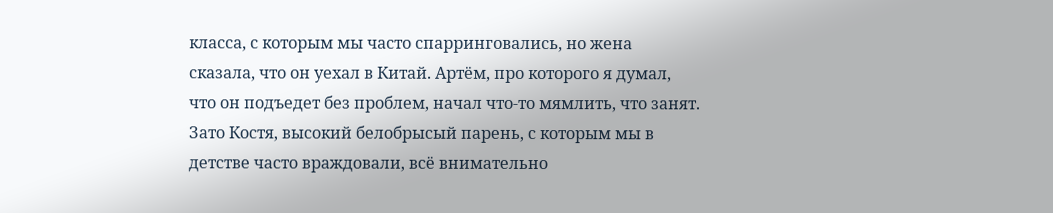класса, с которым мы часто спарринговались, но жена сказала, что он уехал в Китай. Артём, про которого я думал, что он подъедет без проблем, начал что-то мямлить, что занят. Зато Костя, высокий белобрысый парень, с которым мы в детстве часто враждовали, всё внимательно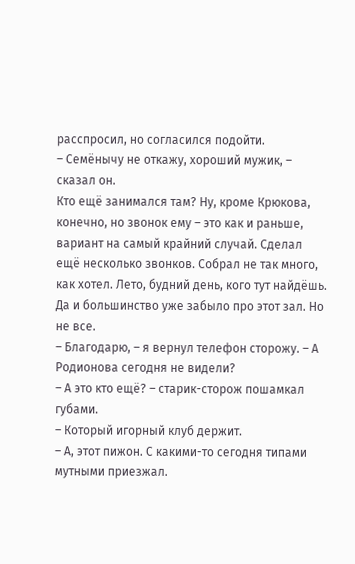расспросил, но согласился подойти.
– Семёнычу не откажу, хороший мужик, – сказал он.
Кто ещё занимался там? Ну, кроме Крюкова, конечно, но звонок ему – это как и раньше, вариант на самый крайний случай. Сделал ещё несколько звонков. Собрал не так много, как хотел. Лето, будний день, кого тут найдёшь. Да и большинство уже забыло про этот зал. Но не все.
– Благодарю, – я вернул телефон сторожу. – А Родионова сегодня не видели?
– А это кто ещё? – старик-сторож пошамкал губами.
– Который игорный клуб держит.
– А, этот пижон. С какими-то сегодня типами мутными приезжал.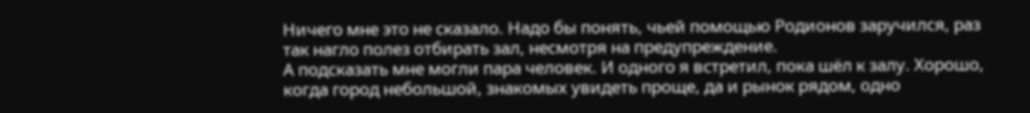Ничего мне это не сказало. Надо бы понять, чьей помощью Родионов заручился, раз так нагло полез отбирать зал, несмотря на предупреждение.
А подсказать мне могли пара человек. И одного я встретил, пока шёл к залу. Хорошо, когда город небольшой, знакомых увидеть проще, да и рынок рядом, одно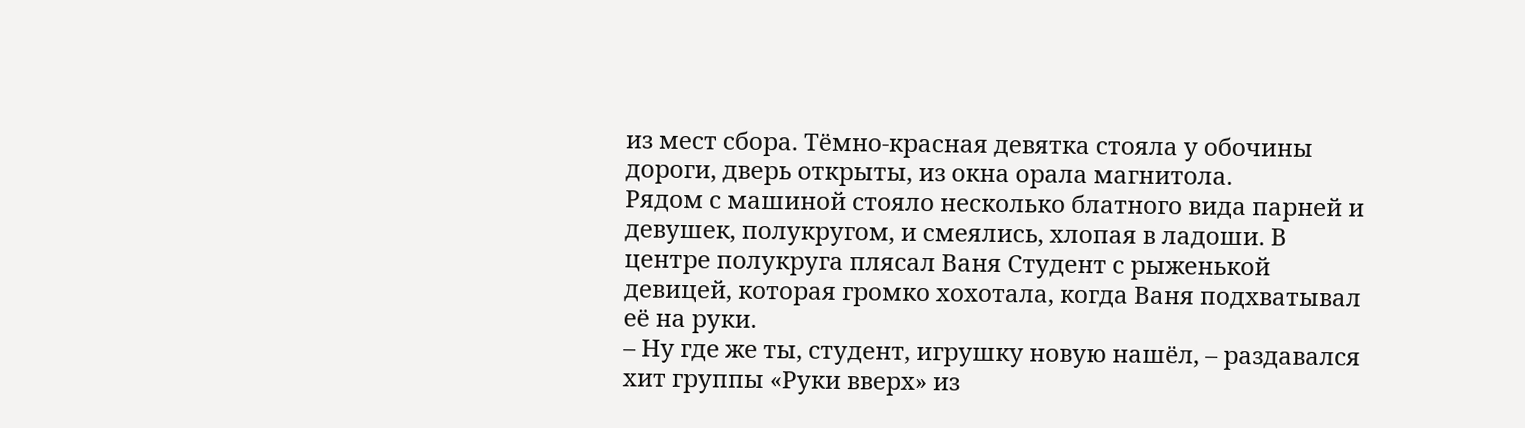из мест сбора. Тёмно-красная девятка стояла у обочины дороги, дверь открыты, из окна орала магнитола.
Рядом с машиной стояло несколько блатного вида парней и девушек, полукругом, и смеялись, хлопая в ладоши. В центре полукруга плясал Ваня Студент с рыженькой девицей, которая громко хохотала, когда Ваня подхватывал её на руки.
– Ну где же ты, студент, игрушку новую нашёл, – раздавался хит группы «Руки вверх» из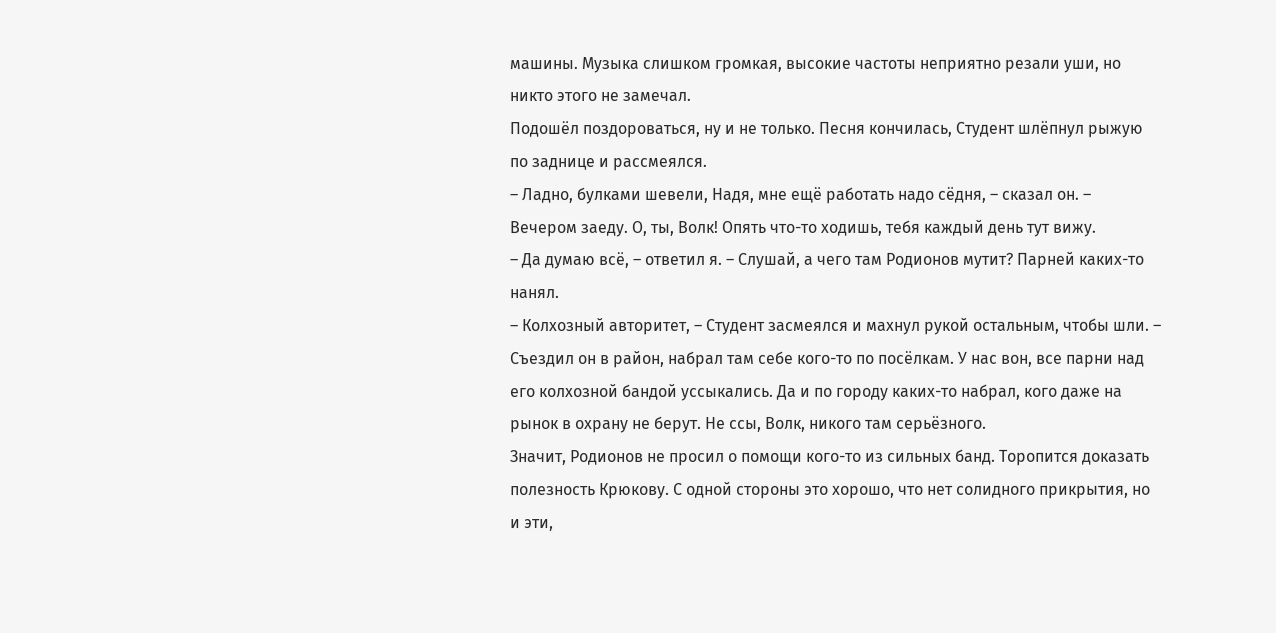машины. Музыка слишком громкая, высокие частоты неприятно резали уши, но никто этого не замечал.
Подошёл поздороваться, ну и не только. Песня кончилась, Студент шлёпнул рыжую по заднице и рассмеялся.
– Ладно, булками шевели, Надя, мне ещё работать надо сёдня, – сказал он. – Вечером заеду. О, ты, Волк! Опять что-то ходишь, тебя каждый день тут вижу.
– Да думаю всё, – ответил я. – Слушай, а чего там Родионов мутит? Парней каких-то нанял.
– Колхозный авторитет, – Студент засмеялся и махнул рукой остальным, чтобы шли. – Съездил он в район, набрал там себе кого-то по посёлкам. У нас вон, все парни над его колхозной бандой уссыкались. Да и по городу каких-то набрал, кого даже на рынок в охрану не берут. Не ссы, Волк, никого там серьёзного.
Значит, Родионов не просил о помощи кого-то из сильных банд. Торопится доказать полезность Крюкову. С одной стороны это хорошо, что нет солидного прикрытия, но и эти,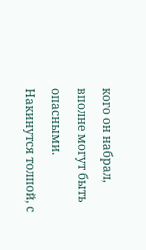кого он набрал, вполне могут быть опасными. Накинутся толпой, с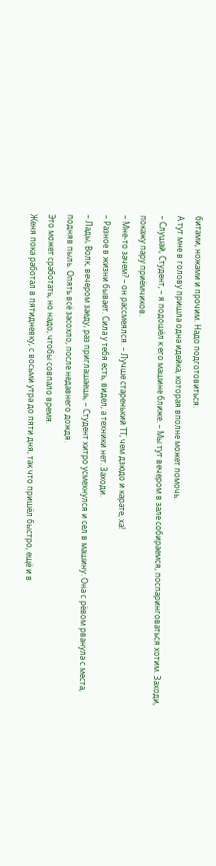битами, ножами и прочим. Надо подготовиться.
А тут мне в голову пришла одна идейка, которая вполне может помочь.
– Слушай, Студент, – я подошёл к его машине ближе. – Мы тут вечером в зале собираемся, поспаринговаться хотим. Заходи, покажу пару приёмчиков.
– Мне-то зачем? – он рассмеялся. – Лучше старенький ТТ, чем дзюдо и карате, ха!
– Разное в жизни бывает. Сила у тебя есть, видел, а техники нет. Заходи.
– Лады, Волк, вечером заеду, раз приглашаешь, – Студент хитро усмехнулся и сел в машину. Она с рёвом рванула с места, подняв пыль. Опять всё засохло, после недавнего дождя.
Это может сработать, но надо, чтобы совпало время.
Женя пока работал в пятидневку, с восьми утра до пяти дня, так что пришёл быстро, ещё и в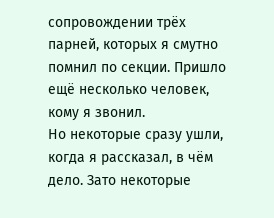сопровождении трёх парней, которых я смутно помнил по секции. Пришло ещё несколько человек, кому я звонил.
Но некоторые сразу ушли, когда я рассказал, в чём дело. Зато некоторые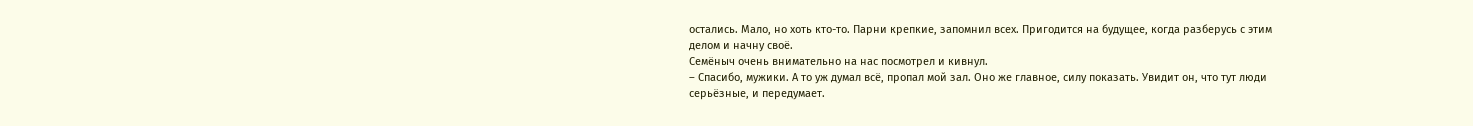остались. Мало, но хоть кто-то. Парни крепкие, запомнил всех. Пригодится на будущее, когда разберусь с этим делом и начну своё.
Семёныч очень внимательно на нас посмотрел и кивнул.
– Спасибо, мужики. А то уж думал всё, пропал мой зал. Оно же главное, силу показать. Увидит он, что тут люди серьёзные, и передумает.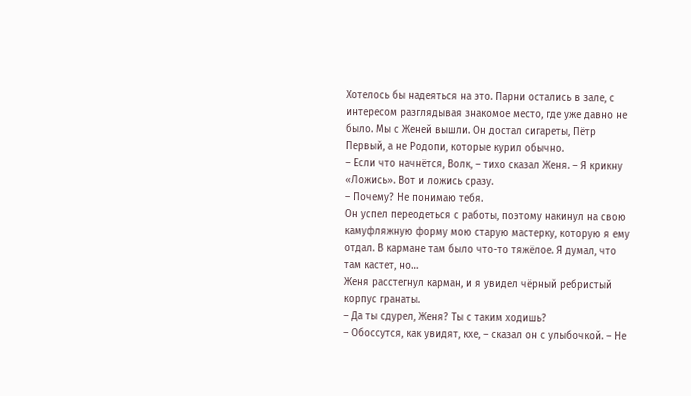Хотелось бы надеяться на это. Парни остались в зале, с интересом разглядывая знакомое место, где уже давно не было. Мы с Женей вышли. Он достал сигареты, Пётр Первый, а не Родопи, которые курил обычно.
– Если что начнётся, Волк, – тихо сказал Женя. – Я крикну «Ложись». Вот и ложись сразу.
– Почему? Не понимаю тебя.
Он успел переодеться с работы, поэтому накинул на свою камуфляжную форму мою старую мастерку, которую я ему отдал. В кармане там было что-то тяжёлое. Я думал, что там кастет, но…
Женя расстегнул карман, и я увидел чёрный ребристый корпус гранаты.
– Да ты сдурел, Женя? Ты с таким ходишь?
– Обоссутся, как увидят, кхе, – сказал он с улыбочкой. – Не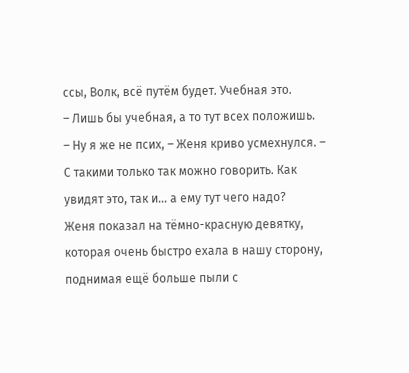ссы, Волк, всё путём будет. Учебная это.
– Лишь бы учебная, а то тут всех положишь.
– Ну я же не псих, – Женя криво усмехнулся. – С такими только так можно говорить. Как увидят это, так и… а ему тут чего надо?
Женя показал на тёмно-красную девятку, которая очень быстро ехала в нашу сторону, поднимая ещё больше пыли с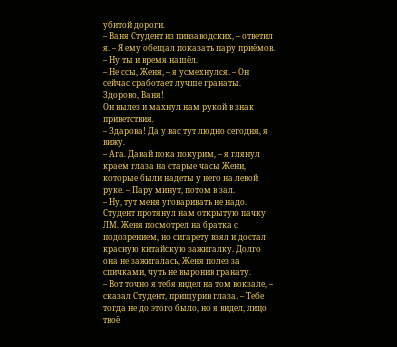убитой дороги.
– Ваня Студент из пивзаводских, – ответил я. – Я ему обещал показать пару приёмов.
– Ну ты и время нашёл.
– Не ссы, Женя, – я усмехнулся. – Он сейчас сработает лучше гранаты. Здорово, Ваня!
Он вылез и махнул нам рукой в знак приветствия.
– Здарова! Да у вас тут людно сегодня, я вижу.
– Ага. Давай пока покурим, – я глянул краем глаза на старые часы Жени, которые были надеты у него на левой руке. – Пару минут, потом в зал.
– Ну, тут меня уговаривать не надо.
Студент протянул нам открытую пачку ЛМ. Женя посмотрел на братка с подозрением, но сигарету взял и достал красную китайскую зажигалку. Долго она не зажигалась, Женя полез за спичками, чуть не выронив гранату.
– Вот точно я тебя видел на том вокзале, – сказал Студент, прищурив глаза. – Тебе тогда не до этого было, но я видел, лицо твоё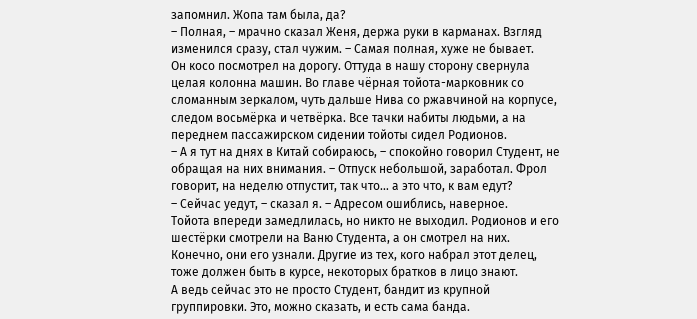запомнил. Жопа там была, да?
– Полная, – мрачно сказал Женя, держа руки в карманах. Взгляд изменился сразу, стал чужим. – Самая полная, хуже не бывает.
Он косо посмотрел на дорогу. Оттуда в нашу сторону свернула целая колонна машин. Во главе чёрная тойота-марковник со сломанным зеркалом, чуть дальше Нива со ржавчиной на корпусе, следом восьмёрка и четвёрка. Все тачки набиты людьми, а на переднем пассажирском сидении тойоты сидел Родионов.
– А я тут на днях в Китай собираюсь, – спокойно говорил Студент, не обращая на них внимания. – Отпуск небольшой, заработал. Фрол говорит, на неделю отпустит, так что… а это что, к вам едут?
– Сейчас уедут, – сказал я. – Адресом ошиблись, наверное.
Тойота впереди замедлилась, но никто не выходил. Родионов и его шестёрки смотрели на Ваню Студента, а он смотрел на них. Конечно, они его узнали. Другие из тех, кого набрал этот делец, тоже должен быть в курсе, некоторых братков в лицо знают.
А ведь сейчас это не просто Студент, бандит из крупной группировки. Это, можно сказать, и есть сама банда.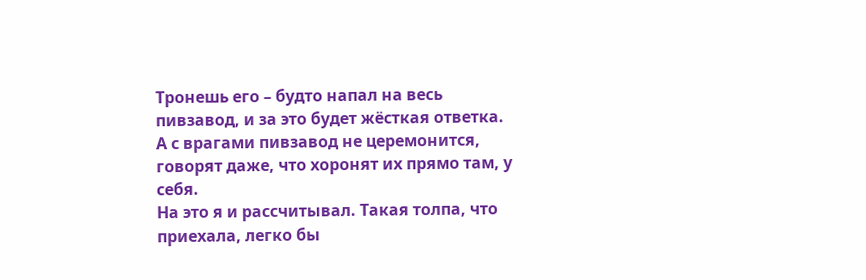Тронешь его – будто напал на весь пивзавод, и за это будет жёсткая ответка. А с врагами пивзавод не церемонится, говорят даже, что хоронят их прямо там, у себя.
На это я и рассчитывал. Такая толпа, что приехала, легко бы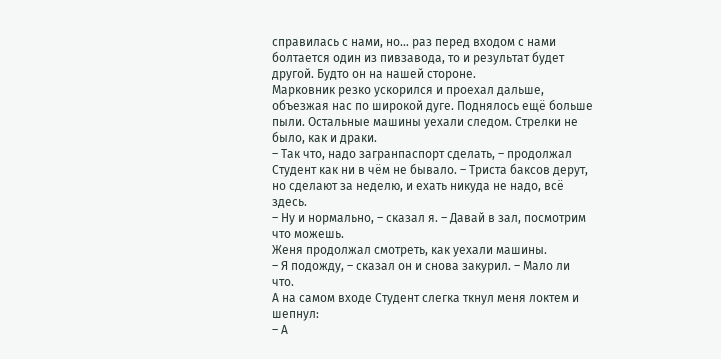справилась с нами, но… раз перед входом с нами болтается один из пивзавода, то и результат будет другой. Будто он на нашей стороне.
Марковник резко ускорился и проехал дальше, объезжая нас по широкой дуге. Поднялось ещё больше пыли. Остальные машины уехали следом. Стрелки не было, как и драки.
– Так что, надо загранпаспорт сделать, – продолжал Студент как ни в чём не бывало. – Триста баксов дерут, но сделают за неделю, и ехать никуда не надо, всё здесь.
– Ну и нормально, – сказал я. – Давай в зал, посмотрим что можешь.
Женя продолжал смотреть, как уехали машины.
– Я подожду, – сказал он и снова закурил. – Мало ли что.
А на самом входе Студент слегка ткнул меня локтем и шепнул:
– А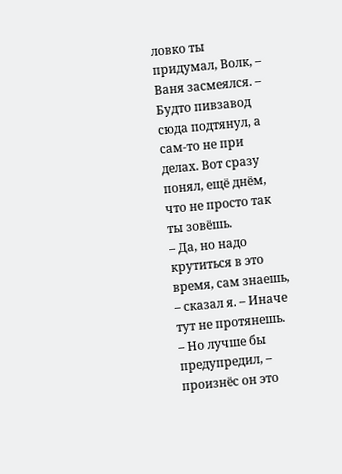ловко ты придумал, Волк, – Ваня засмеялся. – Будто пивзавод сюда подтянул, а сам-то не при делах. Вот сразу понял, ещё днём, что не просто так ты зовёшь.
– Да, но надо крутиться в это время, сам знаешь, – сказал я. – Иначе тут не протянешь.
– Но лучше бы предупредил, – произнёс он это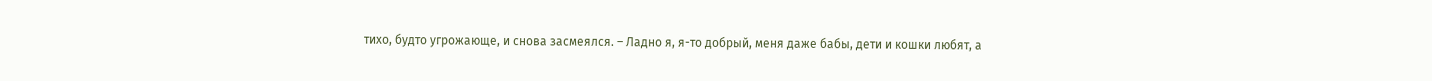тихо, будто угрожающе, и снова засмеялся. – Ладно я, я-то добрый, меня даже бабы, дети и кошки любят, а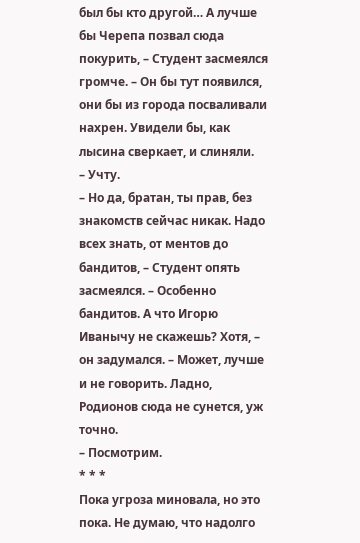был бы кто другой… А лучше бы Черепа позвал сюда покурить, – Студент засмеялся громче. – Он бы тут появился, они бы из города посваливали нахрен. Увидели бы, как лысина сверкает, и слиняли.
– Учту.
– Но да, братан, ты прав, без знакомств сейчас никак. Надо всех знать, от ментов до бандитов, – Студент опять засмеялся. – Особенно бандитов. А что Игорю Иванычу не скажешь? Хотя, – он задумался. – Может, лучше и не говорить. Ладно, Родионов сюда не сунется, уж точно.
– Посмотрим.
* * *
Пока угроза миновала, но это пока. Не думаю, что надолго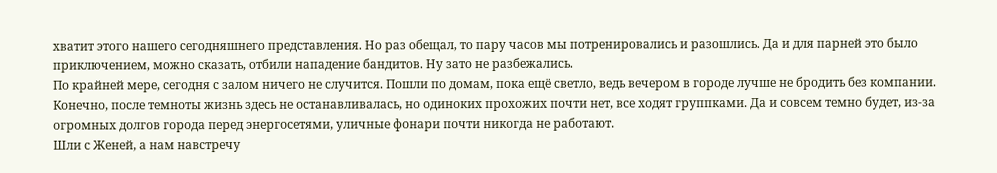хватит этого нашего сегодняшнего представления. Но раз обещал, то пару часов мы потренировались и разошлись. Да и для парней это было приключением, можно сказать, отбили нападение бандитов. Ну зато не разбежались.
По крайней мере, сегодня с залом ничего не случится. Пошли по домам, пока ещё светло, ведь вечером в городе лучше не бродить без компании. Конечно, после темноты жизнь здесь не останавливалась, но одиноких прохожих почти нет, все ходят группками. Да и совсем темно будет, из-за огромных долгов города перед энергосетями, уличные фонари почти никогда не работают.
Шли с Женей, а нам навстречу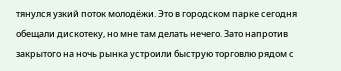тянулся узкий поток молодёжи. Это в городском парке сегодня обещали дискотеку, но мне там делать нечего. Зато напротив закрытого на ночь рынка устроили быструю торговлю рядом с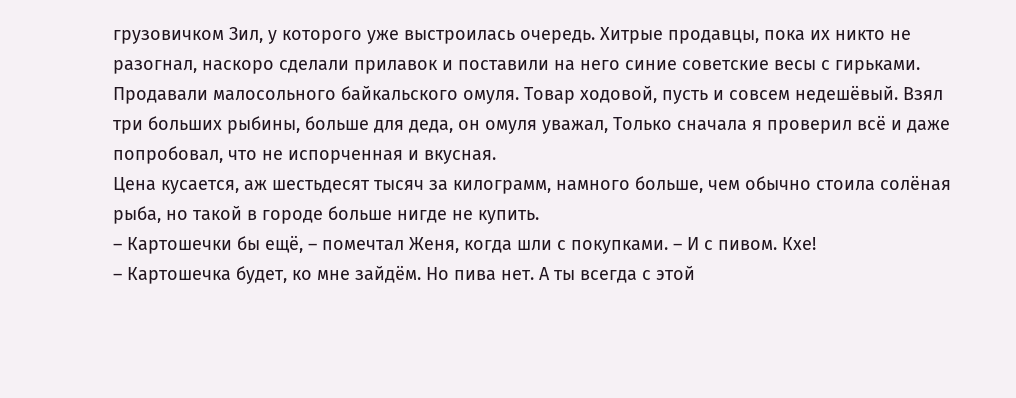грузовичком Зил, у которого уже выстроилась очередь. Хитрые продавцы, пока их никто не разогнал, наскоро сделали прилавок и поставили на него синие советские весы с гирьками.
Продавали малосольного байкальского омуля. Товар ходовой, пусть и совсем недешёвый. Взял три больших рыбины, больше для деда, он омуля уважал, Только сначала я проверил всё и даже попробовал, что не испорченная и вкусная.
Цена кусается, аж шестьдесят тысяч за килограмм, намного больше, чем обычно стоила солёная рыба, но такой в городе больше нигде не купить.
– Картошечки бы ещё, – помечтал Женя, когда шли с покупками. – И с пивом. Кхе!
– Картошечка будет, ко мне зайдём. Но пива нет. А ты всегда с этой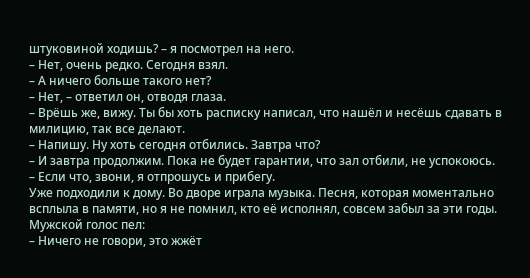штуковиной ходишь? – я посмотрел на него.
– Нет, очень редко. Сегодня взял.
– А ничего больше такого нет?
– Нет, – ответил он, отводя глаза.
– Врёшь же, вижу. Ты бы хоть расписку написал, что нашёл и несёшь сдавать в милицию, так все делают.
– Напишу. Ну хоть сегодня отбились. Завтра что?
– И завтра продолжим. Пока не будет гарантии, что зал отбили, не успокоюсь.
– Если что, звони, я отпрошусь и прибегу.
Уже подходили к дому. Во дворе играла музыка. Песня, которая моментально всплыла в памяти, но я не помнил, кто её исполнял, совсем забыл за эти годы. Мужской голос пел:
– Ничего не говори, это жжёт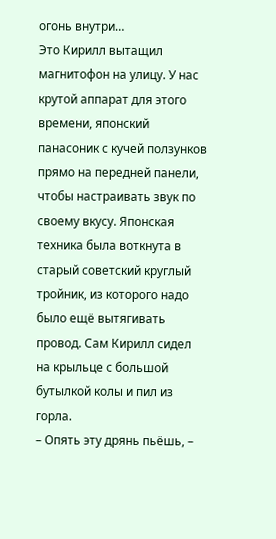огонь внутри…
Это Кирилл вытащил магнитофон на улицу. У нас крутой аппарат для этого времени, японский панасоник с кучей ползунков прямо на передней панели, чтобы настраивать звук по своему вкусу. Японская техника была воткнута в старый советский круглый тройник, из которого надо было ещё вытягивать провод. Сам Кирилл сидел на крыльце с большой бутылкой колы и пил из горла.
– Опять эту дрянь пьёшь, –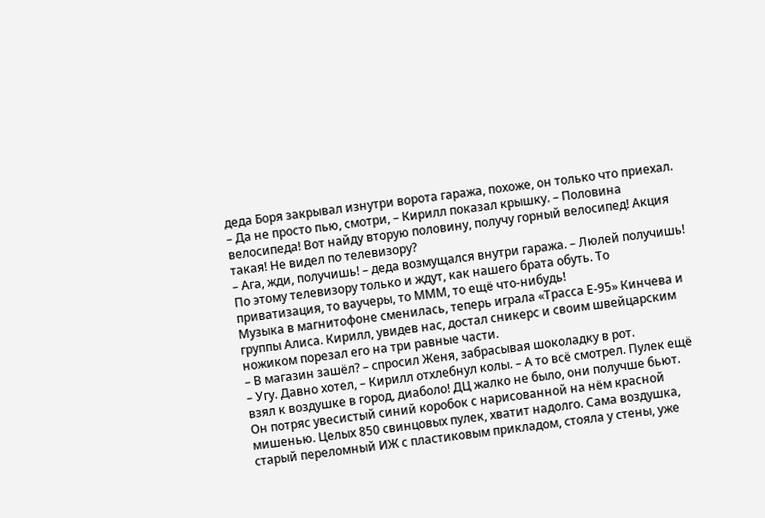деда Боря закрывал изнутри ворота гаража, похоже, он только что приехал.
– Да не просто пью, смотри, – Кирилл показал крышку. – Половина велосипеда! Вот найду вторую половину, получу горный велосипед! Акция такая! Не видел по телевизору?
– Ага, жди, получишь! – деда возмущался внутри гаража. – Люлей получишь! По этому телевизору только и ждут, как нашего брата обуть. То приватизация, то ваучеры, то МММ, то ещё что-нибудь!
Музыка в магнитофоне сменилась, теперь играла «Трасса Е-95» Кинчева и группы Алиса. Кирилл, увидев нас, достал сникерс и своим швейцарским ножиком порезал его на три равные части.
– В магазин зашёл? – спросил Женя, забрасывая шоколадку в рот.
– Угу. Давно хотел, – Кирилл отхлебнул колы. – А то всё смотрел. Пулек ещё взял к воздушке в город, диаболо! ДЦ жалко не было, они получше бьют.
Он потряс увесистый синий коробок с нарисованной на нём красной мишенью. Целых 850 свинцовых пулек, хватит надолго. Сама воздушка, старый переломный ИЖ с пластиковым прикладом, стояла у стены, уже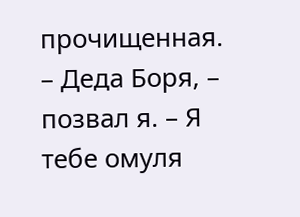прочищенная.
– Деда Боря, – позвал я. – Я тебе омуля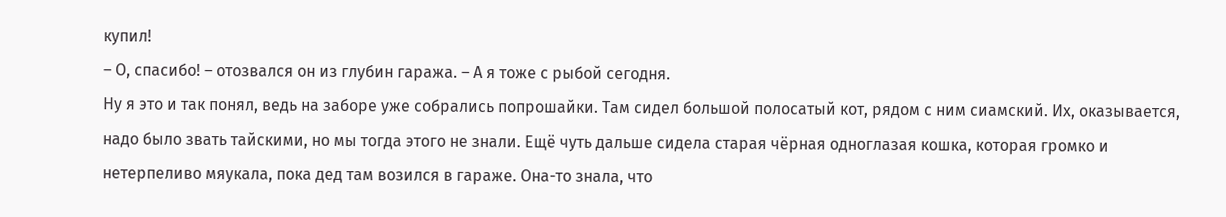купил!
– О, спасибо! – отозвался он из глубин гаража. – А я тоже с рыбой сегодня.
Ну я это и так понял, ведь на заборе уже собрались попрошайки. Там сидел большой полосатый кот, рядом с ним сиамский. Их, оказывается, надо было звать тайскими, но мы тогда этого не знали. Ещё чуть дальше сидела старая чёрная одноглазая кошка, которая громко и нетерпеливо мяукала, пока дед там возился в гараже. Она-то знала, что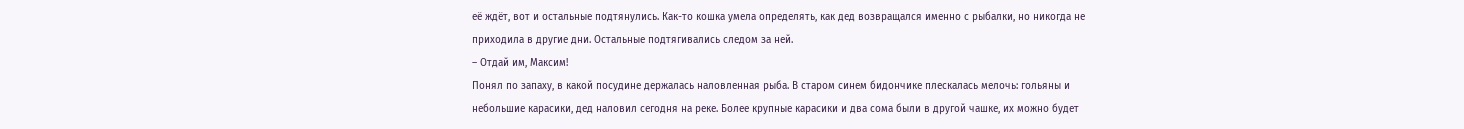её ждёт, вот и остальные подтянулись. Как-то кошка умела определять, как дед возвращался именно с рыбалки, но никогда не приходила в другие дни. Остальные подтягивались следом за ней.
– Отдай им, Максим!
Понял по запаху, в какой посудине держалась наловленная рыба. В старом синем бидончике плескалась мелочь: гольяны и небольшие карасики, дед наловил сегодня на реке. Более крупные карасики и два сома были в другой чашке, их можно будет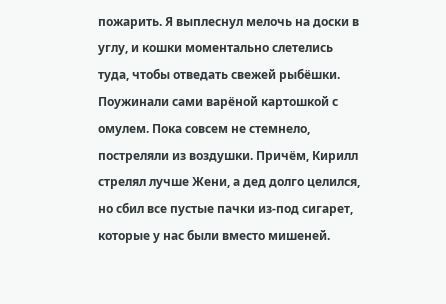пожарить. Я выплеснул мелочь на доски в углу, и кошки моментально слетелись туда, чтобы отведать свежей рыбёшки.
Поужинали сами варёной картошкой с омулем. Пока совсем не стемнело, постреляли из воздушки. Причём, Кирилл стрелял лучше Жени, а дед долго целился, но сбил все пустые пачки из-под сигарет, которые у нас были вместо мишеней.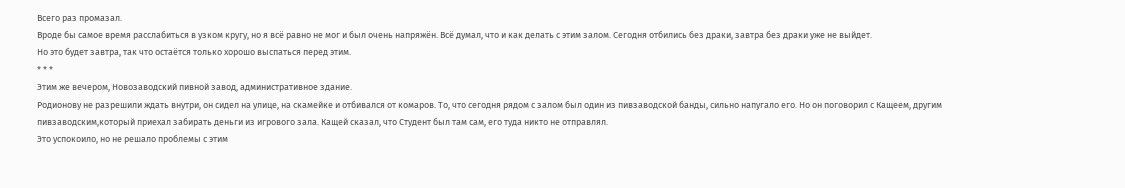Всего раз промазал.
Вроде бы самое время расслабиться в узком кругу, но я всё равно не мог и был очень напряжён. Всё думал, что и как делать с этим залом. Сегодня отбились без драки, завтра без драки уже не выйдет.
Но это будет завтра, так что остаётся только хорошо выспаться перед этим.
* * *
Этим же вечером, Новозаводский пивной завод, административное здание.
Родионову не разрешили ждать внутри, он сидел на улице, на скамейке и отбивался от комаров. То, что сегодня рядом с залом был один из пивзаводской банды, сильно напугало его. Но он поговорил с Кащеем, другим пивзаводским,который приехал забирать деньги из игрового зала. Кащей сказал, что Студент был там сам, его туда никто не отправлял.
Это успокоило, но не решало проблемы с этим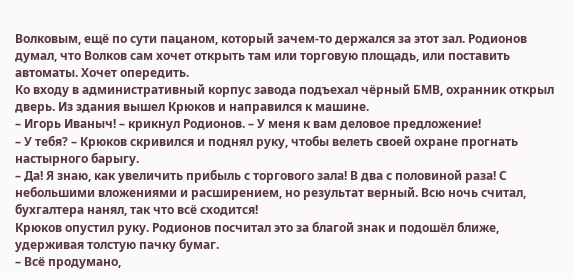Волковым, ещё по сути пацаном, который зачем-то держался за этот зал. Родионов думал, что Волков сам хочет открыть там или торговую площадь, или поставить автоматы. Хочет опередить.
Ко входу в административный корпус завода подъехал чёрный БМВ, охранник открыл дверь. Из здания вышел Крюков и направился к машине.
– Игорь Иваныч! – крикнул Родионов. – У меня к вам деловое предложение!
– У тебя? – Крюков скривился и поднял руку, чтобы велеть своей охране прогнать настырного барыгу.
– Да! Я знаю, как увеличить прибыль с торгового зала! В два с половиной раза! С небольшими вложениями и расширением, но результат верный. Всю ночь считал, бухгалтера нанял, так что всё сходится!
Крюков опустил руку. Родионов посчитал это за благой знак и подошёл ближе, удерживая толстую пачку бумаг.
– Всё продумано,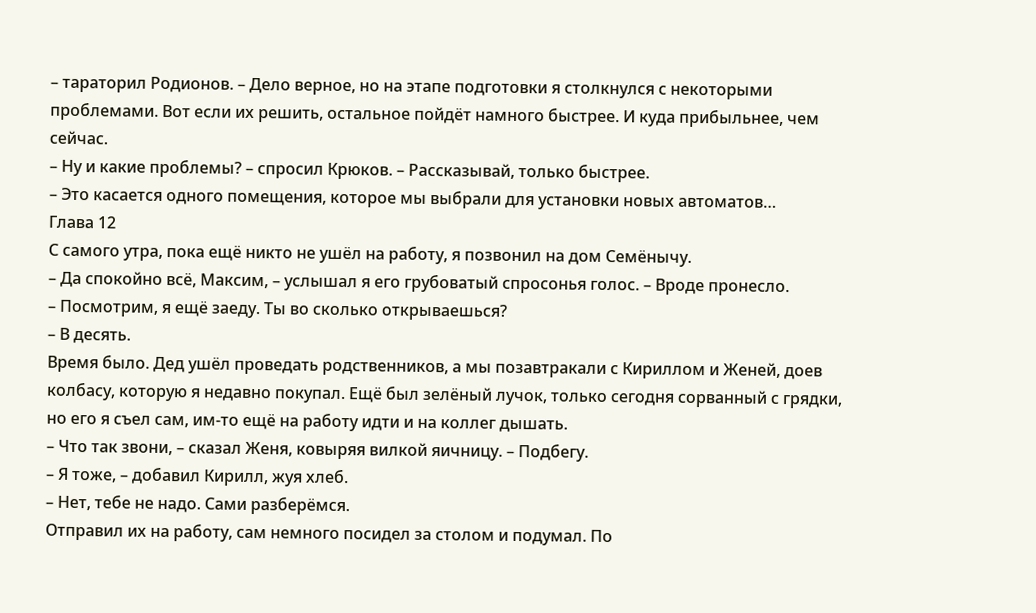– тараторил Родионов. – Дело верное, но на этапе подготовки я столкнулся с некоторыми проблемами. Вот если их решить, остальное пойдёт намного быстрее. И куда прибыльнее, чем сейчас.
– Ну и какие проблемы? – спросил Крюков. – Рассказывай, только быстрее.
– Это касается одного помещения, которое мы выбрали для установки новых автоматов…
Глава 12
С самого утра, пока ещё никто не ушёл на работу, я позвонил на дом Семёнычу.
– Да спокойно всё, Максим, – услышал я его грубоватый спросонья голос. – Вроде пронесло.
– Посмотрим, я ещё заеду. Ты во сколько открываешься?
– В десять.
Время было. Дед ушёл проведать родственников, а мы позавтракали с Кириллом и Женей, доев колбасу, которую я недавно покупал. Ещё был зелёный лучок, только сегодня сорванный с грядки, но его я съел сам, им-то ещё на работу идти и на коллег дышать.
– Что так звони, – сказал Женя, ковыряя вилкой яичницу. – Подбегу.
– Я тоже, – добавил Кирилл, жуя хлеб.
– Нет, тебе не надо. Сами разберёмся.
Отправил их на работу, сам немного посидел за столом и подумал. По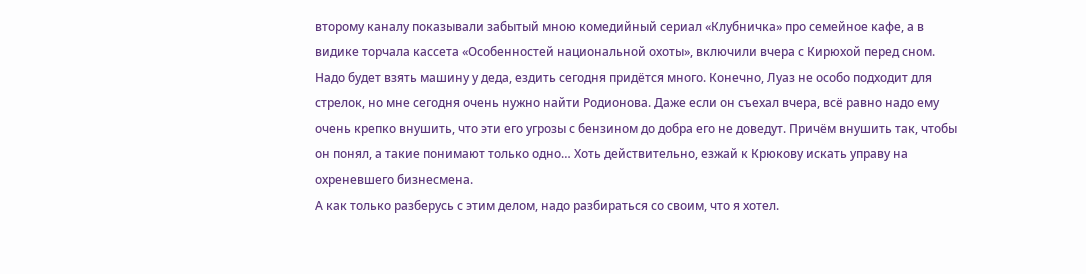второму каналу показывали забытый мною комедийный сериал «Клубничка» про семейное кафе, а в видике торчала кассета «Особенностей национальной охоты», включили вчера с Кирюхой перед сном.
Надо будет взять машину у деда, ездить сегодня придётся много. Конечно, Луаз не особо подходит для стрелок, но мне сегодня очень нужно найти Родионова. Даже если он съехал вчера, всё равно надо ему очень крепко внушить, что эти его угрозы с бензином до добра его не доведут. Причём внушить так, чтобы он понял, а такие понимают только одно… Хоть действительно, езжай к Крюкову искать управу на охреневшего бизнесмена.
А как только разберусь с этим делом, надо разбираться со своим, что я хотел.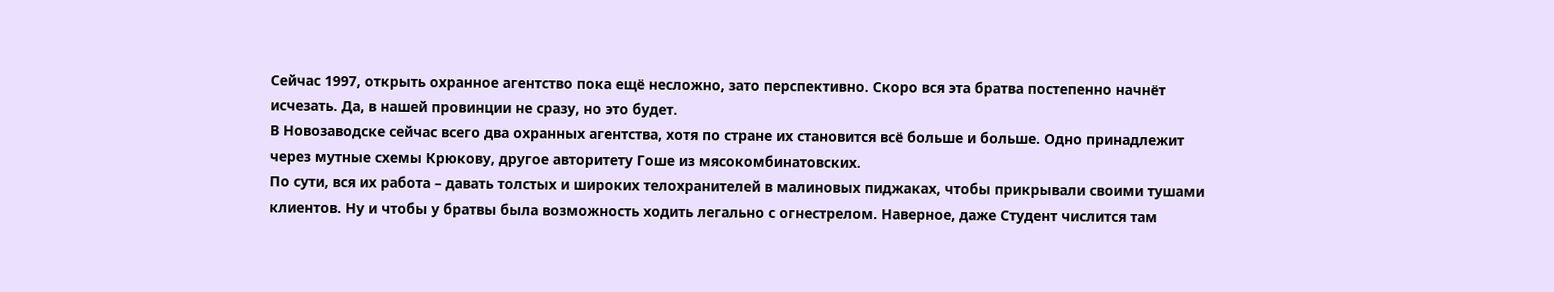Сейчас 1997, открыть охранное агентство пока ещё несложно, зато перспективно. Скоро вся эта братва постепенно начнёт исчезать. Да, в нашей провинции не сразу, но это будет.
В Новозаводске сейчас всего два охранных агентства, хотя по стране их становится всё больше и больше. Одно принадлежит через мутные схемы Крюкову, другое авторитету Гоше из мясокомбинатовских.
По сути, вся их работа – давать толстых и широких телохранителей в малиновых пиджаках, чтобы прикрывали своими тушами клиентов. Ну и чтобы у братвы была возможность ходить легально с огнестрелом. Наверное, даже Студент числится там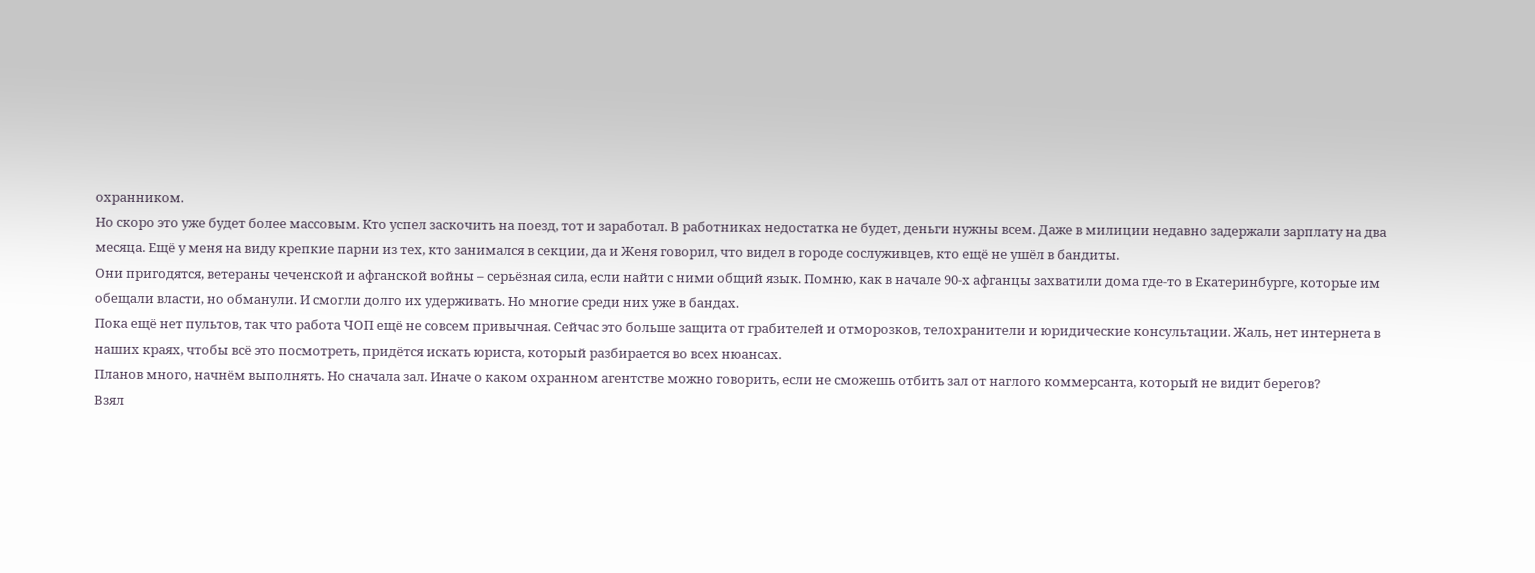охранником.
Но скоро это уже будет более массовым. Кто успел заскочить на поезд, тот и заработал. В работниках недостатка не будет, деньги нужны всем. Даже в милиции недавно задержали зарплату на два месяца. Ещё у меня на виду крепкие парни из тех, кто занимался в секции, да и Женя говорил, что видел в городе сослуживцев, кто ещё не ушёл в бандиты.
Они пригодятся, ветераны чеченской и афганской войны – серьёзная сила, если найти с ними общий язык. Помню, как в начале 90-х афганцы захватили дома где-то в Екатеринбурге, которые им обещали власти, но обманули. И смогли долго их удерживать. Но многие среди них уже в бандах.
Пока ещё нет пультов, так что работа ЧОП ещё не совсем привычная. Сейчас это больше защита от грабителей и отморозков, телохранители и юридические консультации. Жаль, нет интернета в наших краях, чтобы всё это посмотреть, придётся искать юриста, который разбирается во всех нюансах.
Планов много, начнём выполнять. Но сначала зал. Иначе о каком охранном агентстве можно говорить, если не сможешь отбить зал от наглого коммерсанта, который не видит берегов?
Взял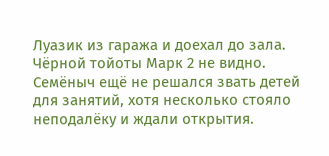Луазик из гаража и доехал до зала. Чёрной тойоты Марк 2 не видно. Семёныч ещё не решался звать детей для занятий, хотя несколько стояло неподалёку и ждали открытия.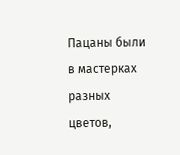Пацаны были в мастерках разных цветов,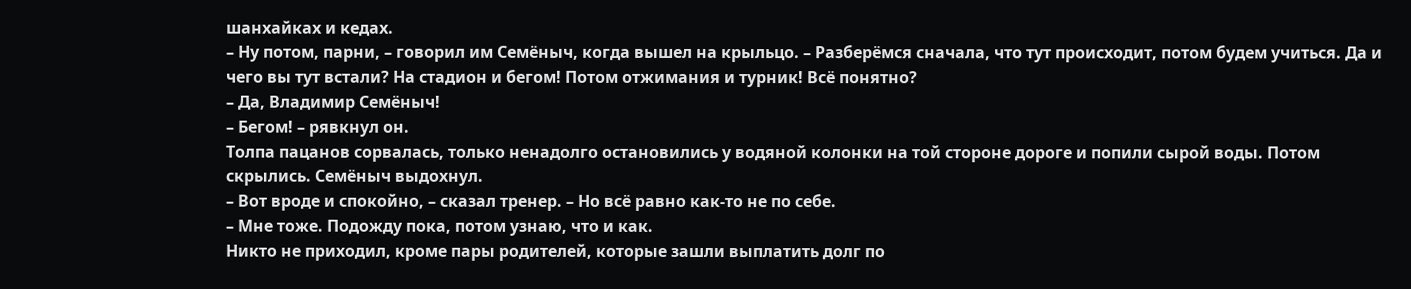шанхайках и кедах.
– Ну потом, парни, – говорил им Семёныч, когда вышел на крыльцо. – Разберёмся сначала, что тут происходит, потом будем учиться. Да и чего вы тут встали? На стадион и бегом! Потом отжимания и турник! Всё понятно?
– Да, Владимир Семёныч!
– Бегом! – рявкнул он.
Толпа пацанов сорвалась, только ненадолго остановились у водяной колонки на той стороне дороге и попили сырой воды. Потом скрылись. Семёныч выдохнул.
– Вот вроде и спокойно, – сказал тренер. – Но всё равно как-то не по себе.
– Мне тоже. Подожду пока, потом узнаю, что и как.
Никто не приходил, кроме пары родителей, которые зашли выплатить долг по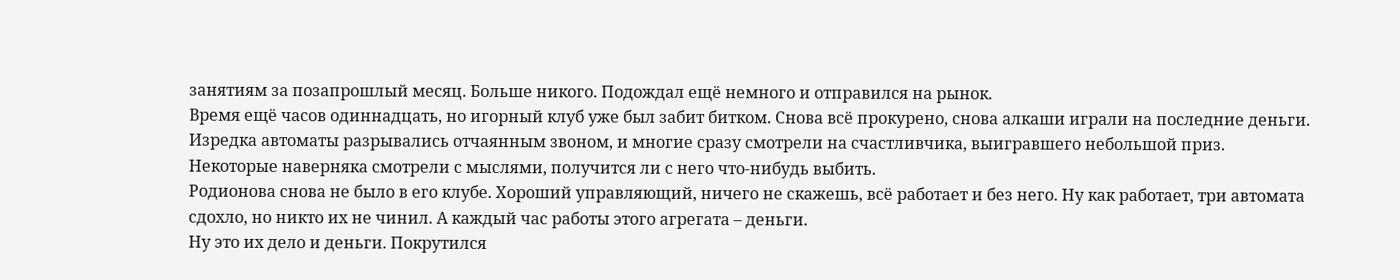занятиям за позапрошлый месяц. Больше никого. Подождал ещё немного и отправился на рынок.
Время ещё часов одиннадцать, но игорный клуб уже был забит битком. Снова всё прокурено, снова алкаши играли на последние деньги. Изредка автоматы разрывались отчаянным звоном, и многие сразу смотрели на счастливчика, выигравшего небольшой приз. Некоторые наверняка смотрели с мыслями, получится ли с него что-нибудь выбить.
Родионова снова не было в его клубе. Хороший управляющий, ничего не скажешь, всё работает и без него. Ну как работает, три автомата сдохло, но никто их не чинил. А каждый час работы этого агрегата – деньги.
Ну это их дело и деньги. Покрутился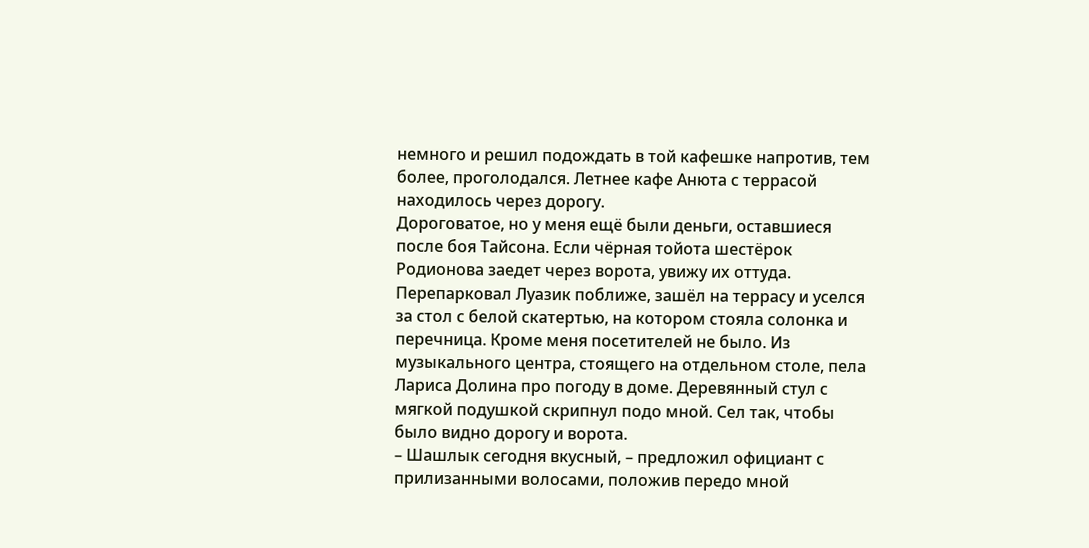немного и решил подождать в той кафешке напротив, тем более, проголодался. Летнее кафе Анюта с террасой находилось через дорогу.
Дороговатое, но у меня ещё были деньги, оставшиеся после боя Тайсона. Если чёрная тойота шестёрок Родионова заедет через ворота, увижу их оттуда.
Перепарковал Луазик поближе, зашёл на террасу и уселся за стол с белой скатертью, на котором стояла солонка и перечница. Кроме меня посетителей не было. Из музыкального центра, стоящего на отдельном столе, пела Лариса Долина про погоду в доме. Деревянный стул с мягкой подушкой скрипнул подо мной. Сел так, чтобы было видно дорогу и ворота.
– Шашлык сегодня вкусный, – предложил официант с прилизанными волосами, положив передо мной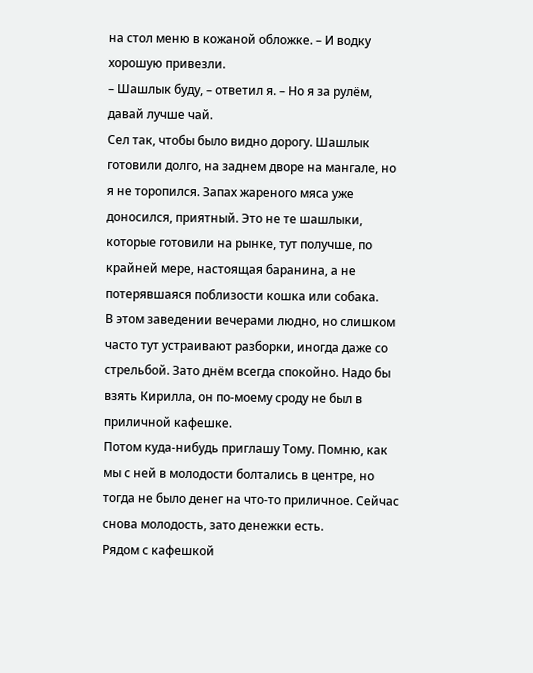на стол меню в кожаной обложке. – И водку хорошую привезли.
– Шашлык буду, – ответил я. – Но я за рулём, давай лучше чай.
Сел так, чтобы было видно дорогу. Шашлык готовили долго, на заднем дворе на мангале, но я не торопился. Запах жареного мяса уже доносился, приятный. Это не те шашлыки, которые готовили на рынке, тут получше, по крайней мере, настоящая баранина, а не потерявшаяся поблизости кошка или собака.
В этом заведении вечерами людно, но слишком часто тут устраивают разборки, иногда даже со стрельбой. Зато днём всегда спокойно. Надо бы взять Кирилла, он по-моему сроду не был в приличной кафешке.
Потом куда-нибудь приглашу Тому. Помню, как мы с ней в молодости болтались в центре, но тогда не было денег на что-то приличное. Сейчас снова молодость, зато денежки есть.
Рядом с кафешкой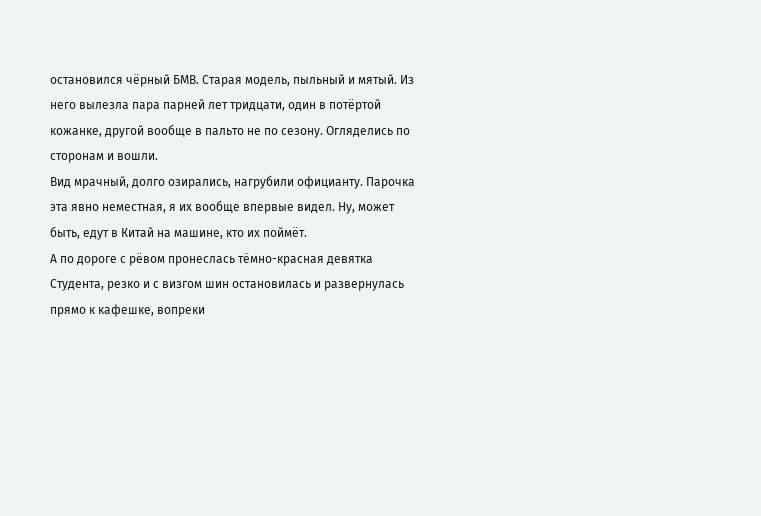остановился чёрный БМВ. Старая модель, пыльный и мятый. Из него вылезла пара парней лет тридцати, один в потёртой кожанке, другой вообще в пальто не по сезону. Огляделись по сторонам и вошли.
Вид мрачный, долго озирались, нагрубили официанту. Парочка эта явно неместная, я их вообще впервые видел. Ну, может быть, едут в Китай на машине, кто их поймёт.
А по дороге с рёвом пронеслась тёмно-красная девятка Студента, резко и с визгом шин остановилась и развернулась прямо к кафешке, вопреки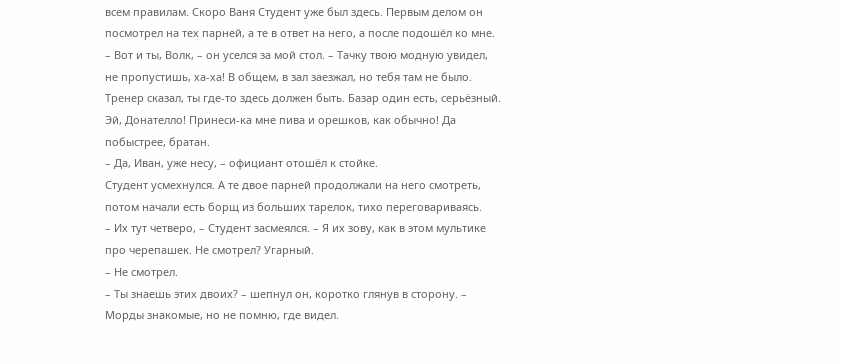всем правилам. Скоро Ваня Студент уже был здесь. Первым делом он посмотрел на тех парней, а те в ответ на него, а после подошёл ко мне.
– Вот и ты, Волк, – он уселся за мой стол. – Тачку твою модную увидел, не пропустишь, ха-ха! В общем, в зал заезжал, но тебя там не было. Тренер сказал, ты где-то здесь должен быть. Базар один есть, серьёзный. Эй, Донателло! Принеси-ка мне пива и орешков, как обычно! Да побыстрее, братан.
– Да, Иван, уже несу, – официант отошёл к стойке.
Студент усмехнулся. А те двое парней продолжали на него смотреть, потом начали есть борщ из больших тарелок, тихо переговариваясь.
– Их тут четверо, – Студент засмеялся. – Я их зову, как в этом мультике про черепашек. Не смотрел? Угарный.
– Не смотрел.
– Ты знаешь этих двоих? – шепнул он, коротко глянув в сторону. – Морды знакомые, но не помню, где видел.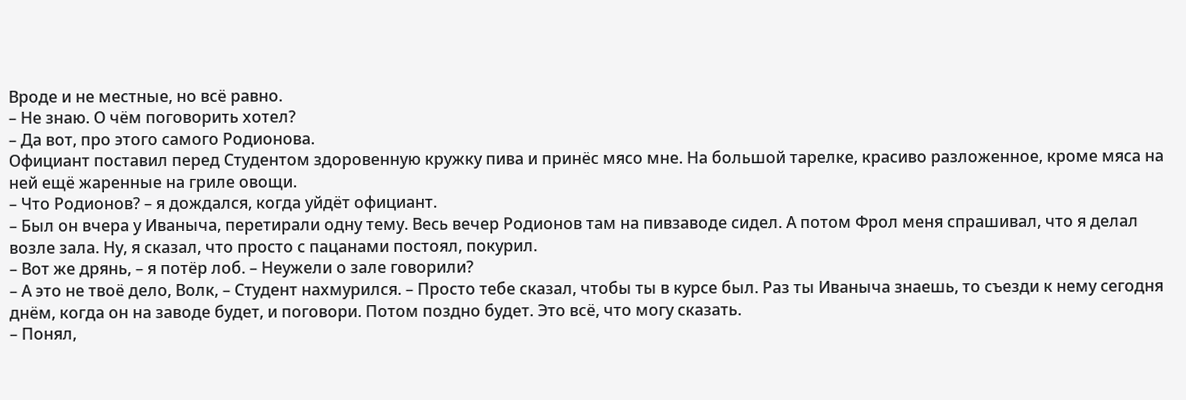Вроде и не местные, но всё равно.
– Не знаю. О чём поговорить хотел?
– Да вот, про этого самого Родионова.
Официант поставил перед Студентом здоровенную кружку пива и принёс мясо мне. На большой тарелке, красиво разложенное, кроме мяса на ней ещё жаренные на гриле овощи.
– Что Родионов? – я дождался, когда уйдёт официант.
– Был он вчера у Иваныча, перетирали одну тему. Весь вечер Родионов там на пивзаводе сидел. А потом Фрол меня спрашивал, что я делал возле зала. Ну, я сказал, что просто с пацанами постоял, покурил.
– Вот же дрянь, – я потёр лоб. – Неужели о зале говорили?
– А это не твоё дело, Волк, – Студент нахмурился. – Просто тебе сказал, чтобы ты в курсе был. Раз ты Иваныча знаешь, то съезди к нему сегодня днём, когда он на заводе будет, и поговори. Потом поздно будет. Это всё, что могу сказать.
– Понял,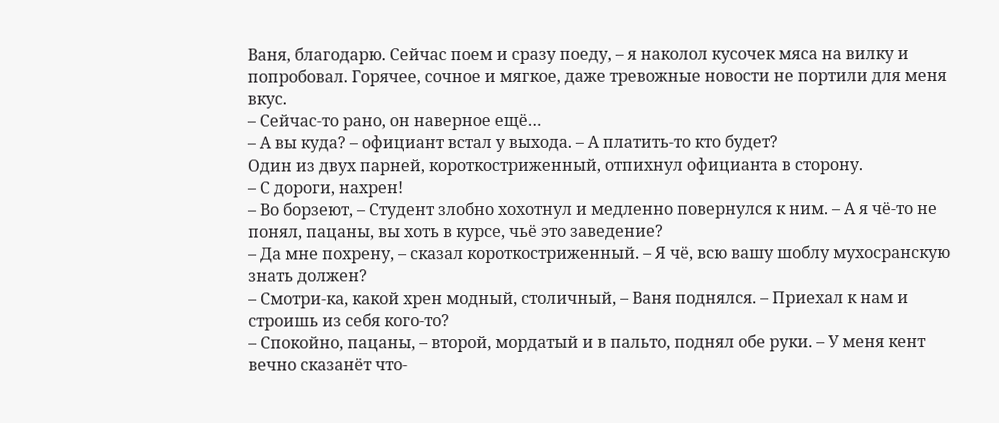Ваня, благодарю. Сейчас поем и сразу поеду, – я наколол кусочек мяса на вилку и попробовал. Горячее, сочное и мягкое, даже тревожные новости не портили для меня вкус.
– Сейчас-то рано, он наверное ещё…
– А вы куда? – официант встал у выхода. – А платить-то кто будет?
Один из двух парней, короткостриженный, отпихнул официанта в сторону.
– С дороги, нахрен!
– Во борзеют, – Студент злобно хохотнул и медленно повернулся к ним. – А я чё-то не понял, пацаны, вы хоть в курсе, чьё это заведение?
– Да мне похрену, – сказал короткостриженный. – Я чё, всю вашу шоблу мухосранскую знать должен?
– Смотри-ка, какой хрен модный, столичный, – Ваня поднялся. – Приехал к нам и строишь из себя кого-то?
– Спокойно, пацаны, – второй, мордатый и в пальто, поднял обе руки. – У меня кент вечно сказанёт что-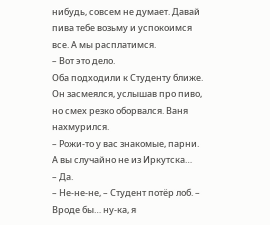нибудь, совсем не думает. Давай пива тебе возьму и успокоимся все. А мы расплатимся.
– Вот это дело.
Оба подходили к Студенту ближе. Он засмеялся, услышав про пиво, но смех резко оборвался. Ваня нахмурился.
– Рожи-то у вас знакомые, парни. А вы случайно не из Иркутска…
– Да.
– Не-не-не, – Студент потёр лоб. – Вроде бы… ну-ка, я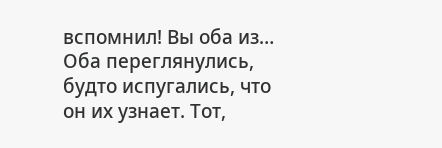вспомнил! Вы оба из…
Оба переглянулись, будто испугались, что он их узнает. Тот,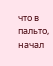что в пальто, начал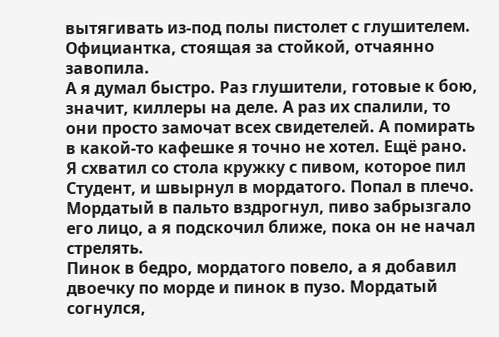вытягивать из-под полы пистолет с глушителем. Официантка, стоящая за стойкой, отчаянно завопила.
А я думал быстро. Раз глушители, готовые к бою, значит, киллеры на деле. А раз их спалили, то они просто замочат всех свидетелей. А помирать в какой-то кафешке я точно не хотел. Ещё рано.
Я схватил со стола кружку с пивом, которое пил Студент, и швырнул в мордатого. Попал в плечо. Мордатый в пальто вздрогнул, пиво забрызгало его лицо, а я подскочил ближе, пока он не начал стрелять.
Пинок в бедро, мордатого повело, а я добавил двоечку по морде и пинок в пузо. Мордатый согнулся,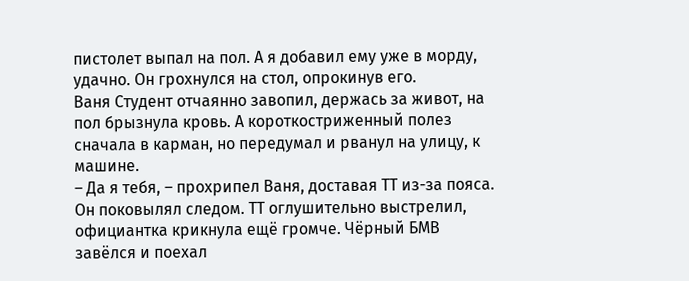пистолет выпал на пол. А я добавил ему уже в морду, удачно. Он грохнулся на стол, опрокинув его.
Ваня Студент отчаянно завопил, держась за живот, на пол брызнула кровь. А короткостриженный полез сначала в карман, но передумал и рванул на улицу, к машине.
– Да я тебя, – прохрипел Ваня, доставая ТТ из-за пояса.
Он поковылял следом. ТТ оглушительно выстрелил, официантка крикнула ещё громче. Чёрный БМВ завёлся и поехал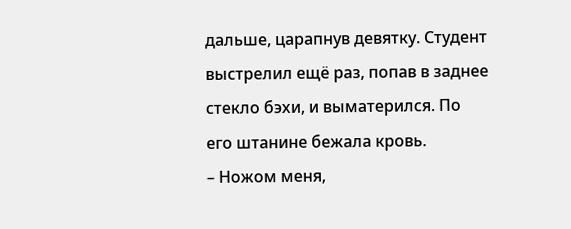дальше, царапнув девятку. Студент выстрелил ещё раз, попав в заднее стекло бэхи, и выматерился. По его штанине бежала кровь.
– Ножом меня,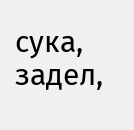сука, задел,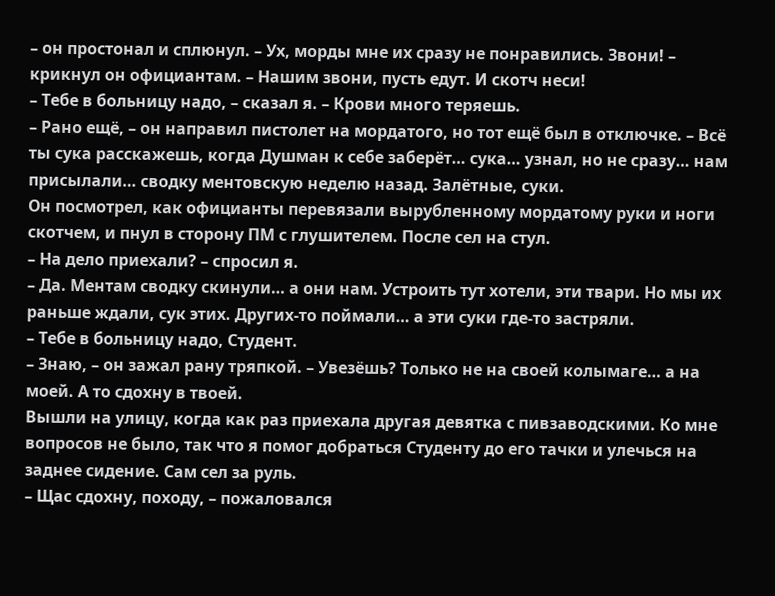– он простонал и сплюнул. – Ух, морды мне их сразу не понравились. Звони! – крикнул он официантам. – Нашим звони, пусть едут. И скотч неси!
– Тебе в больницу надо, – сказал я. – Крови много теряешь.
– Рано ещё, – он направил пистолет на мордатого, но тот ещё был в отключке. – Всё ты сука расскажешь, когда Душман к себе заберёт… сука… узнал, но не сразу… нам присылали… сводку ментовскую неделю назад. Залётные, суки.
Он посмотрел, как официанты перевязали вырубленному мордатому руки и ноги скотчем, и пнул в сторону ПМ с глушителем. После сел на стул.
– На дело приехали? – спросил я.
– Да. Ментам сводку скинули… а они нам. Устроить тут хотели, эти твари. Но мы их раньше ждали, сук этих. Других-то поймали… а эти суки где-то застряли.
– Тебе в больницу надо, Студент.
– Знаю, – он зажал рану тряпкой. – Увезёшь? Только не на своей колымаге… а на моей. А то сдохну в твоей.
Вышли на улицу, когда как раз приехала другая девятка с пивзаводскими. Ко мне вопросов не было, так что я помог добраться Студенту до его тачки и улечься на заднее сидение. Сам сел за руль.
– Щас сдохну, походу, – пожаловался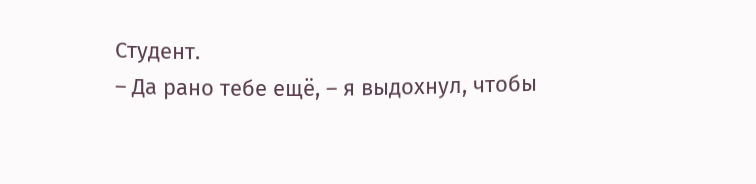Студент.
– Да рано тебе ещё, – я выдохнул, чтобы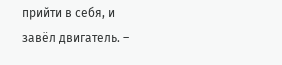прийти в себя, и завёл двигатель. –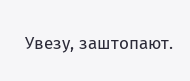Увезу, заштопают.